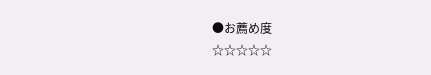●お薦め度
☆☆☆☆☆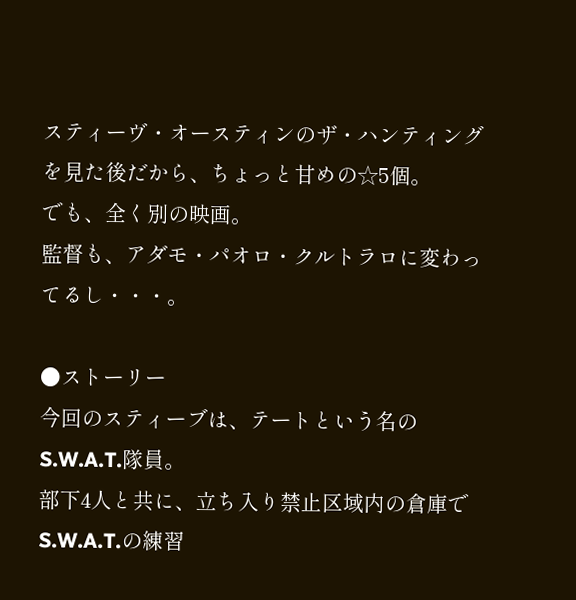スティーヴ・オースティンのザ・ハンティングを見た後だから、ちょっと甘めの☆5個。
でも、全く別の映画。
監督も、アダモ・パオロ・クルトラロに変わってるし・・・。

●ストーリー
今回のスティーブは、テートという名のS.W.A.T.隊員。
部下4人と共に、立ち入り禁止区域内の倉庫でS.W.A.T.の練習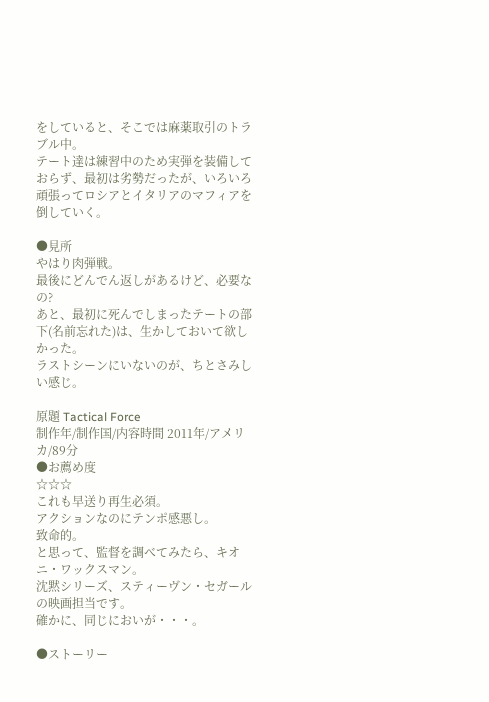をしていると、そこでは麻薬取引のトラブル中。
テート達は練習中のため実弾を装備しておらず、最初は劣勢だったが、いろいろ頑張ってロシアとイタリアのマフィアを倒していく。

●見所
やはり肉弾戦。
最後にどんでん返しがあるけど、必要なの?
あと、最初に死んでしまったテートの部下(名前忘れた)は、生かしておいて欲しかった。
ラストシーンにいないのが、ちとさみしい感じ。

原題 Tactical Force
制作年/制作国/内容時間 2011年/アメリカ/89分
●お薦め度
☆☆☆
これも早送り再生必須。
アクションなのにテンポ感悪し。
致命的。
と思って、監督を調べてみたら、キオニ・ワックスマン。
沈黙シリーズ、スティーヴン・セガールの映画担当です。
確かに、同じにおいが・・・。

●ストーリー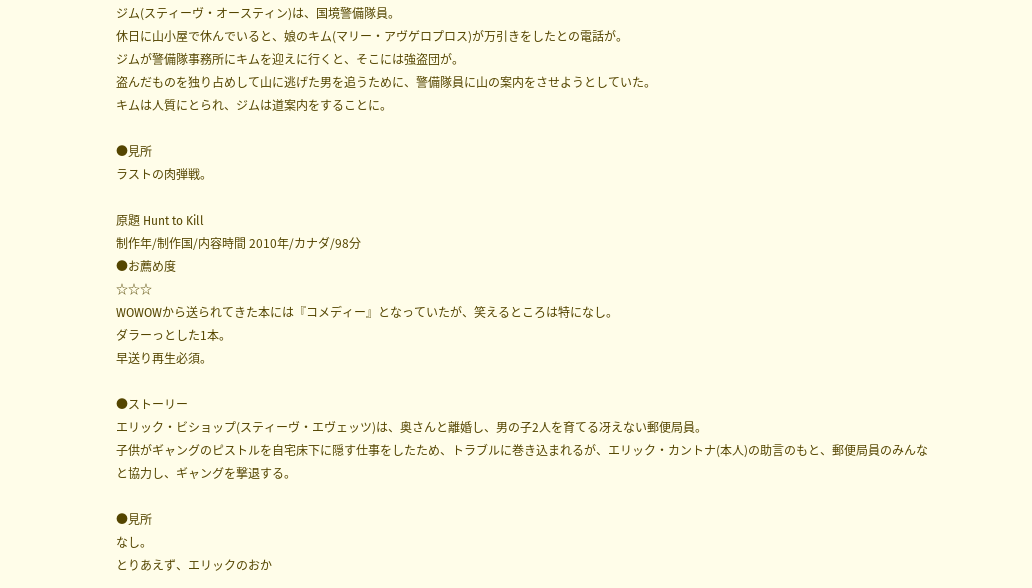ジム(スティーヴ・オースティン)は、国境警備隊員。
休日に山小屋で休んでいると、娘のキム(マリー・アヴゲロプロス)が万引きをしたとの電話が。
ジムが警備隊事務所にキムを迎えに行くと、そこには強盗団が。
盗んだものを独り占めして山に逃げた男を追うために、警備隊員に山の案内をさせようとしていた。
キムは人質にとられ、ジムは道案内をすることに。

●見所
ラストの肉弾戦。

原題 Hunt to Kill
制作年/制作国/内容時間 2010年/カナダ/98分
●お薦め度
☆☆☆
WOWOWから送られてきた本には『コメディー』となっていたが、笑えるところは特になし。
ダラーっとした1本。
早送り再生必須。

●ストーリー
エリック・ビショップ(スティーヴ・エヴェッツ)は、奥さんと離婚し、男の子2人を育てる冴えない郵便局員。
子供がギャングのピストルを自宅床下に隠す仕事をしたため、トラブルに巻き込まれるが、エリック・カントナ(本人)の助言のもと、郵便局員のみんなと協力し、ギャングを撃退する。

●見所
なし。
とりあえず、エリックのおか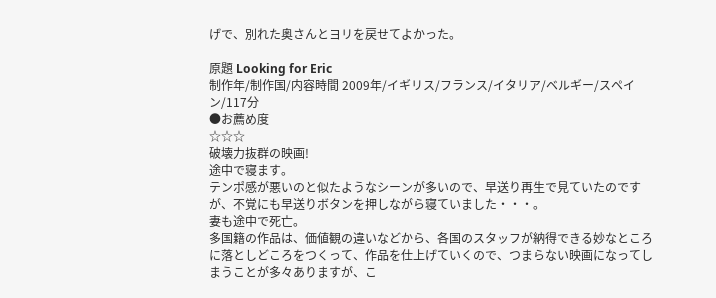げで、別れた奥さんとヨリを戻せてよかった。

原題 Looking for Eric
制作年/制作国/内容時間 2009年/イギリス/フランス/イタリア/ベルギー/スペイン/117分
●お薦め度
☆☆☆
破壊力抜群の映画!
途中で寝ます。
テンポ感が悪いのと似たようなシーンが多いので、早送り再生で見ていたのですが、不覚にも早送りボタンを押しながら寝ていました・・・。
妻も途中で死亡。
多国籍の作品は、価値観の違いなどから、各国のスタッフが納得できる妙なところに落としどころをつくって、作品を仕上げていくので、つまらない映画になってしまうことが多々ありますが、こ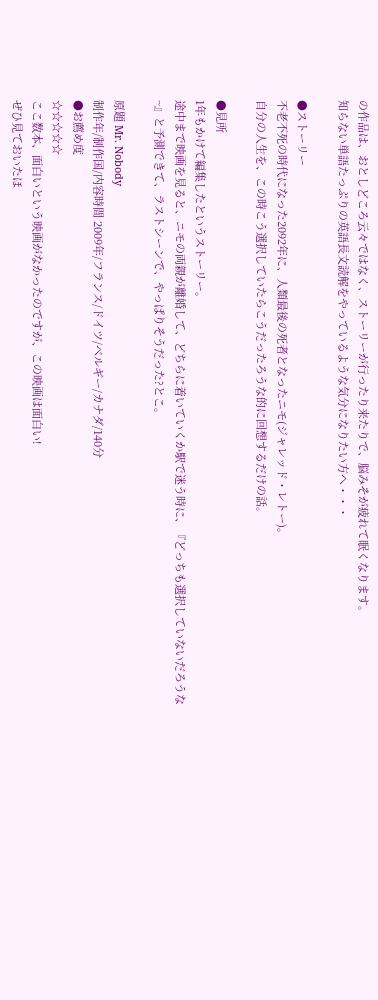の作品は、おとしどころ云々ではなく、ストーリーが行ったり来たりで、脳みそが疲れて眠くなります。
知らない単語たっぷりの英語長文読解をやっているような気分になりたい方へ・・・

●ストーリー
不老不死の時代になった2092年に、人類最後の死者となったニモ(ジャレッド・レトー)。
自分の人生を、この時こう選択していたらこうだったろうな的に回想するだけの話。

●見所
1年もかけて編集したというストーリー。
途中まで映画を見ると、ニモの両親が離婚して、どちらに着いていくか駅で迷う時に、『どっちも選択していないだろうな~』と予測できて、ラストシーンで、やっぱりそうだった?とこ。

原題 Mr. Nobody
制作年/制作国/内容時間 2009年/フランス/ドイツ/ベルギー/カナダ/140分
●お薦め度
☆☆☆☆☆
ここ数本、面白いという映画がなかったのですが、この映画は面白い!
ぜひ見ておいたほ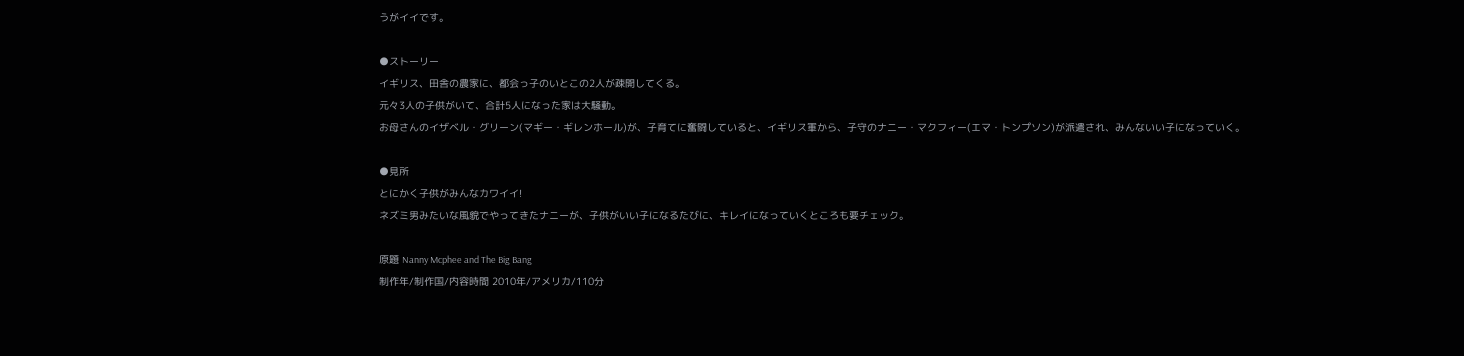うがイイです。

●ストーリー
イギリス、田舎の農家に、都会っ子のいとこの2人が疎開してくる。
元々3人の子供がいて、合計5人になった家は大騒動。
お母さんのイザベル・グリーン(マギー・ギレンホール)が、子育てに奮闘していると、イギリス軍から、子守のナニー・マクフィー(エマ・トンプソン)が派遣され、みんないい子になっていく。

●見所
とにかく子供がみんなカワイイ!
ネズミ男みたいな風貌でやってきたナニーが、子供がいい子になるたびに、キレイになっていくところも要チェック。

原題 Nanny Mcphee and The Big Bang
制作年/制作国/内容時間 2010年/アメリカ/110分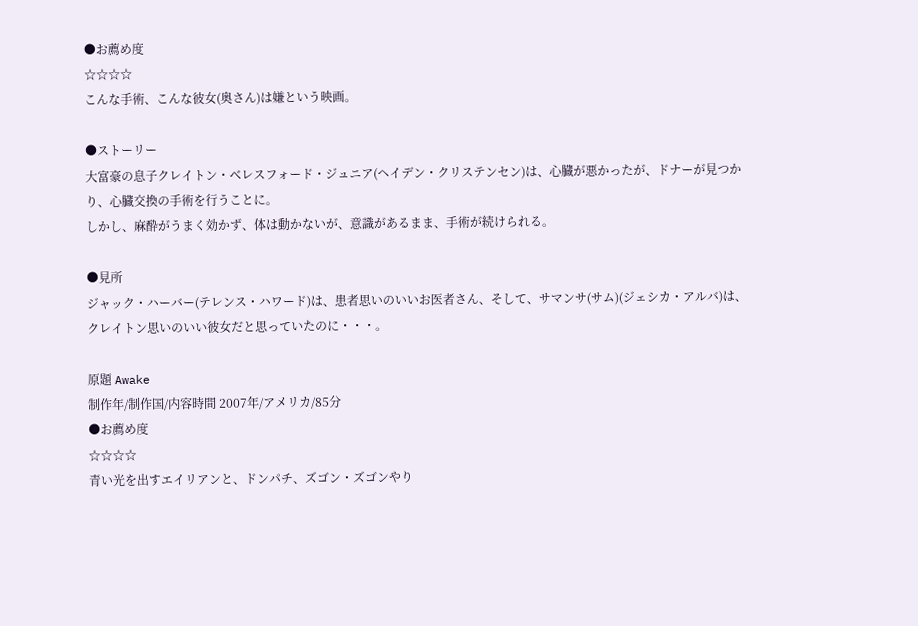●お薦め度
☆☆☆☆
こんな手術、こんな彼女(奥さん)は嫌という映画。

●ストーリー
大富豪の息子クレイトン・ベレスフォード・ジュニア(ヘイデン・クリステンセン)は、心臓が悪かったが、ドナーが見つかり、心臓交換の手術を行うことに。
しかし、麻酔がうまく効かず、体は動かないが、意識があるまま、手術が続けられる。

●見所
ジャック・ハーバー(テレンス・ハワード)は、患者思いのいいお医者さん、そして、サマンサ(サム)(ジェシカ・アルバ)は、クレイトン思いのいい彼女だと思っていたのに・・・。

原題 Awake
制作年/制作国/内容時間 2007年/アメリカ/85分
●お薦め度
☆☆☆☆
青い光を出すエイリアンと、ドンパチ、ズゴン・ズゴンやり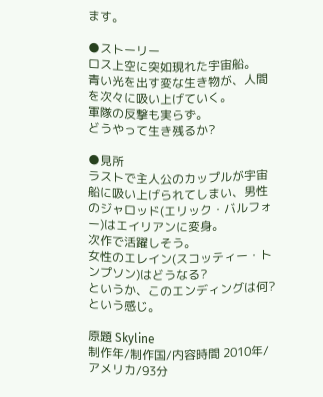ます。

●ストーリー
ロス上空に突如現れた宇宙船。
青い光を出す変な生き物が、人間を次々に吸い上げていく。
軍隊の反撃も実らず。
どうやって生き残るか?

●見所
ラストで主人公のカップルが宇宙船に吸い上げられてしまい、男性のジャロッド(エリック・バルフォー)はエイリアンに変身。
次作で活躍しそう。
女性のエレイン(スコッティー・トンプソン)はどうなる?
というか、このエンディングは何?という感じ。

原題 Skyline
制作年/制作国/内容時間 2010年/アメリカ/93分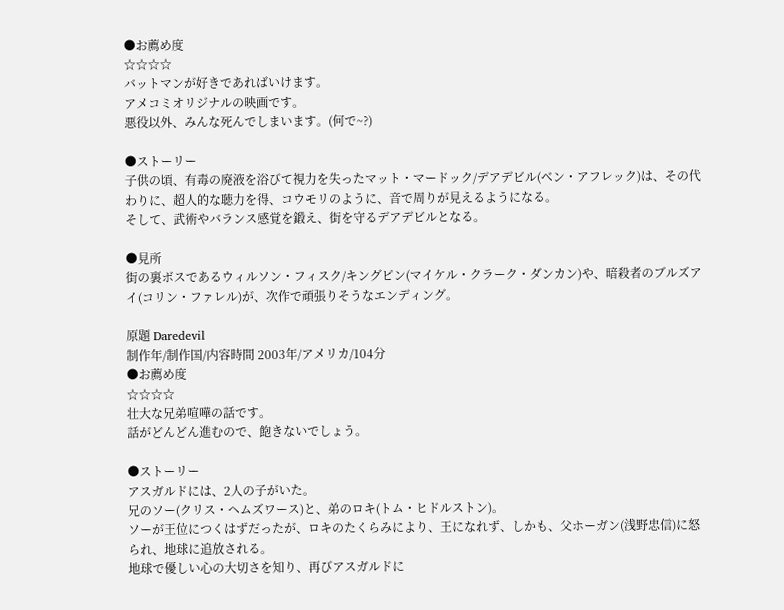●お薦め度
☆☆☆☆
バットマンが好きであればいけます。
アメコミオリジナルの映画です。
悪役以外、みんな死んでしまいます。(何で~?)

●ストーリー
子供の頃、有毒の廃液を浴びて視力を失ったマット・マードック/デアデビル(ベン・アフレック)は、その代わりに、超人的な聴力を得、コウモリのように、音で周りが見えるようになる。
そして、武術やバランス感覚を鍛え、街を守るデアデビルとなる。

●見所
街の裏ボスであるウィルソン・フィスク/キングピン(マイケル・クラーク・ダンカン)や、暗殺者のブルズアイ(コリン・ファレル)が、次作で頑張りそうなエンディング。

原題 Daredevil
制作年/制作国/内容時間 2003年/アメリカ/104分
●お薦め度
☆☆☆☆
壮大な兄弟喧嘩の話です。
話がどんどん進むので、飽きないでしょう。

●ストーリー
アスガルドには、2人の子がいた。
兄のソー(クリス・ヘムズワース)と、弟のロキ(トム・ヒドルストン)。
ソーが王位につくはずだったが、ロキのたくらみにより、王になれず、しかも、父ホーガン(浅野忠信)に怒られ、地球に追放される。
地球で優しい心の大切さを知り、再びアスガルドに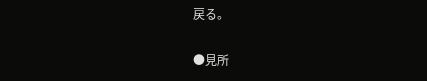戻る。

●見所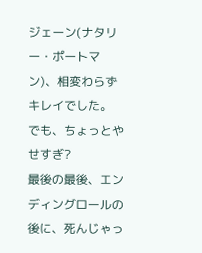ジェーン(ナタリー・ポートマン)、相変わらずキレイでした。
でも、ちょっとやせすぎ?
最後の最後、エンディングロールの後に、死んじゃっ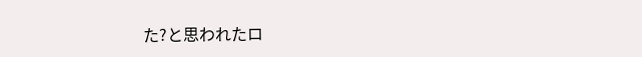た?と思われたロ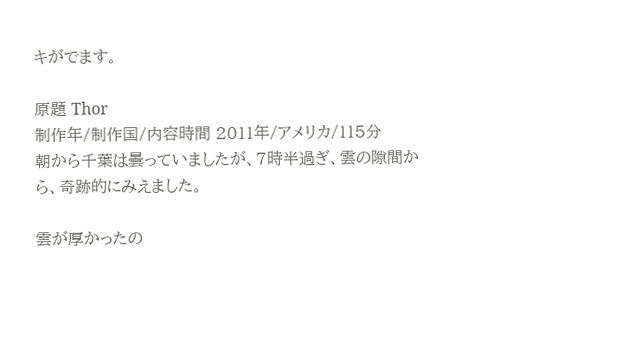キがでます。

原題 Thor
制作年/制作国/内容時間 2011年/アメリカ/115分
朝から千葉は曇っていましたが、7時半過ぎ、雲の隙間から、奇跡的にみえました。

雲が厚かったの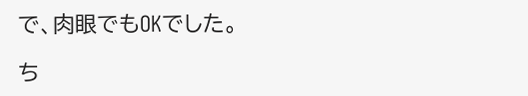で、肉眼でもOKでした。

ち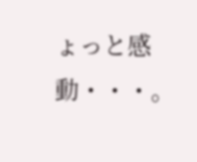ょっと感動・・・。